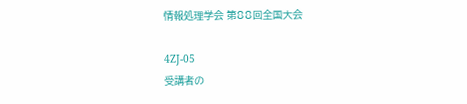情報処理学会 第88回全国大会

4ZJ-05
受講者の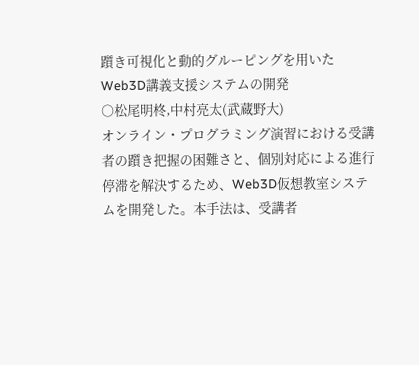躓き可視化と動的グルーピングを用いたWeb3D講義支援システムの開発
○松尾明柊,中村亮太(武蔵野大)
オンライン・プログラミング演習における受講者の躓き把握の困難さと、個別対応による進行停滞を解決するため、Web3D仮想教室システムを開発した。本手法は、受講者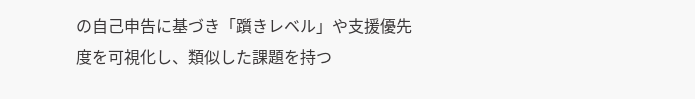の自己申告に基づき「躓きレベル」や支援優先度を可視化し、類似した課題を持つ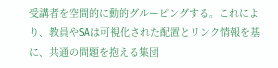受講者を空間的に動的グルーピングする。これにより、教員やSAは可視化された配置とリンク情報を基に、共通の問題を抱える集団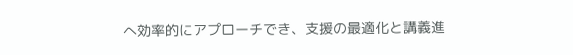へ効率的にアプローチでき、支援の最適化と講義進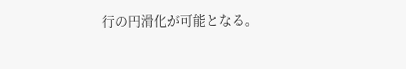行の円滑化が可能となる。